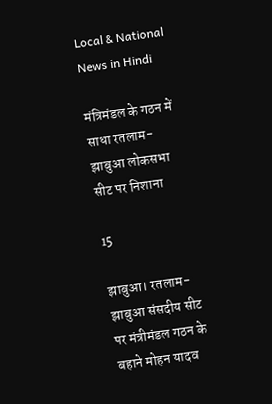Local & National News in Hindi

मंत्रिमंडल के गठन में साधा रतलाम-झाबुआ लोकसभा सीट पर निशाना

15

झाबुआ। रतलाम-झाबुआ संसदीय सीट पर मंत्रीमंडल गठन के बहाने मोहन यादव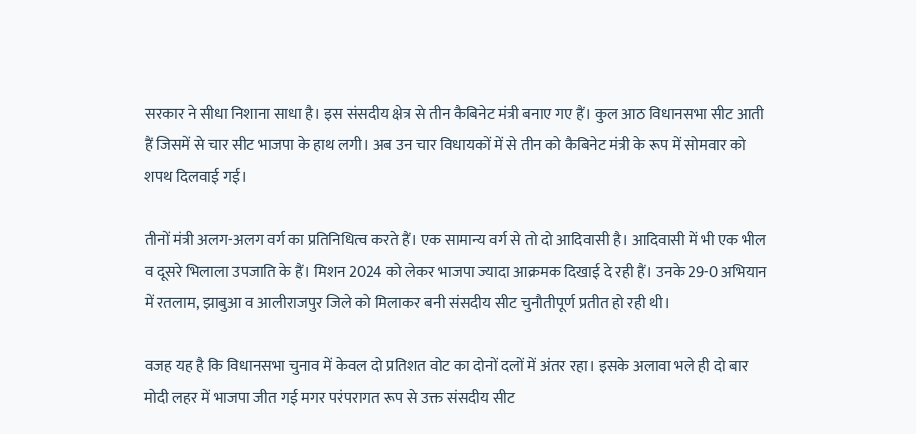सरकार ने सीधा निशाना साधा है। इस संसदीय क्षेत्र से तीन कैबिनेट मंत्री बनाए गए हैं। कुल आठ विधानसभा सीट आती हैं जिसमें से चार सीट भाजपा के हाथ लगी। अब उन चार विधायकों में से तीन को कैबिनेट मंत्री के रूप में सोमवार को शपथ दिलवाई गई।

तीनों मंत्री अलग-अलग वर्ग का प्रतिनिधित्व करते हैं। एक सामान्य वर्ग से तो दो आदिवासी है। आदिवासी में भी एक भील व दूसरे भिलाला उपजाति के हैं। मिशन 2024 को लेकर भाजपा ज्यादा आक्रमक दिखाई दे रही हैं। उनके 29-0 अभियान में रतलाम, झाबुआ व आलीराजपुर जिले को मिलाकर बनी संसदीय सीट चुनौतीपूर्ण प्रतीत हो रही थी।

वजह यह है कि विधानसभा चुनाव में केवल दो प्रतिशत वोट का दोनों दलों में अंतर रहा। इसके अलावा भले ही दो बार मोदी लहर में भाजपा जीत गई मगर परंपरागत रूप से उक्त संसदीय सीट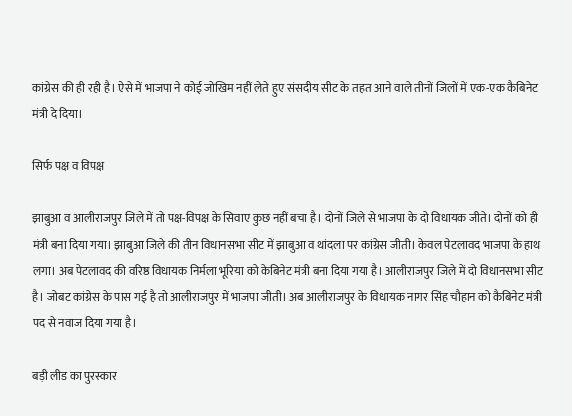कांग्रेस की ही रही है। ऐसे में भाजपा ने कोई जोखिम नहीं लेते हुए संसदीय सीट के तहत आने वाले तीनों जिलों में एक-एक कैबिनेट मंत्री दे दिया।

सिर्फ पक्ष व विपक्ष

झाबुआ व आलीराजपुर जिले में तो पक्ष-विपक्ष के सिवाए कुछ नहीं बचा है। दोनों जिले से भाजपा के दो विधायक जीते। दोनों को ही मंत्री बना दिया गया। झाबुआ जिले की तीन विधानसभा सीट में झाबुआ व थांदला पर कांग्रेस जीती। केवल पेटलावद भाजपा के हाथ लगा। अब पेटलावद की वरिष्ठ विधायक निर्मला भूरिया को केबिनेट मंत्री बना दिया गया है। आलीराजपुर जिले में दो विधानसभा सीट है। जोबट कांग्रेस के पास गई है तो आलीराजपुर में भाजपा जीती। अब आलीराजपुर के विधायक नागर सिंह चौहान को कैबिनेट मंत्री पद से नवाज दिया गया है।

बड़ी लीड का पुरस्कार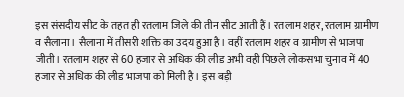इस संसदीय सीट के तहत ही रतलाम जिले की तीन सीट आती हैं। रतलाम शहर, रतलाम ग्रामीण व सैलाना। सैलाना में तीसरी शक्ति का उदय हुआ है। वहीं रतलाम शहर व ग्रामीण से भाजपा जीती। रतलाम शहर से 60 हजार से अधिक की लीड अभी वही पिछले लोकसभा चुनाव में 40 हजार से अधिक की लीड भाजपा को मिली है। इस बड़ी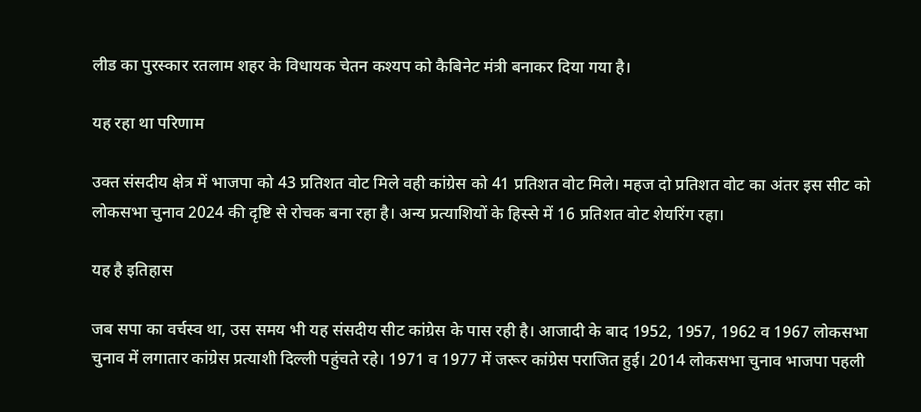लीड का पुरस्कार रतलाम शहर के विधायक चेतन कश्यप को कैबिनेट मंत्री बनाकर दिया गया है।

यह रहा था परिणाम

उक्त संसदीय क्षेत्र में भाजपा को 43 प्रतिशत वोट मिले वही कांग्रेस को 41 प्रतिशत वोट मिले। महज दो प्रतिशत वोट का अंतर इस सीट को लोकसभा चुनाव 2024 की दृष्टि से रोचक बना रहा है। अन्य प्रत्याशियों के हिस्से में 16 प्रतिशत वोट शेयरिंग रहा।

यह है इतिहास

जब सपा का वर्चस्व था, उस समय भी यह संसदीय सीट कांग्रेस के पास रही है। आजादी के बाद 1952, 1957, 1962 व 1967 लोकसभा चुनाव में लगातार कांग्रेस प्रत्याशी दिल्ली पहुंचते रहे। 1971 व 1977 में जरूर कांग्रेस पराजित हुई। 2014 लोकसभा चुनाव भाजपा पहली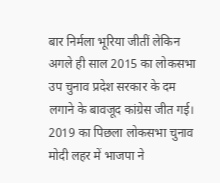बार निर्मला भूरिया जीतीं लेकिन अगले ही साल 2015 का लोकसभा उप चुनाव प्रदेश सरकार के दम लगाने के बावजूद कांग्रेस जीत गई। 2019 का पिछला लोकसभा चुनाव मोदी लहर में भाजपा ने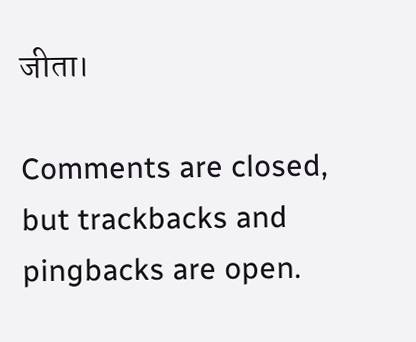जीता।

Comments are closed, but trackbacks and pingbacks are open.